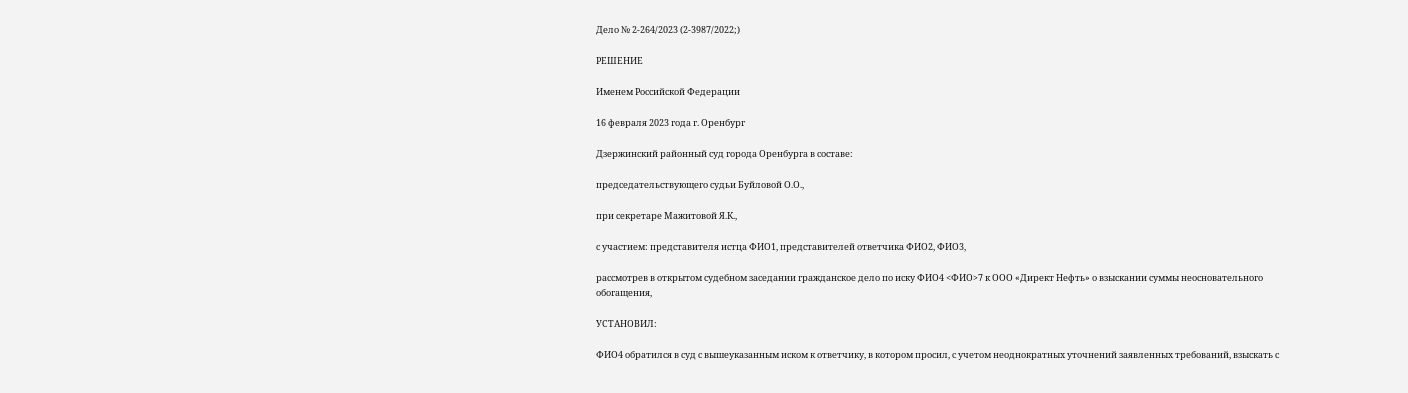Дело № 2-264/2023 (2-3987/2022;)

РЕШЕНИЕ

Именем Российской Федерации

16 февраля 2023 года г. Оренбург

Дзержинский районный суд города Оренбурга в составе:

председательствующего судьи Буйловой О.О.,

при секретаре Мажитовой Я.К.,

с участием: представителя истца ФИО1, представителей ответчика ФИО2, ФИО3,

рассмотрев в открытом судебном заседании гражданское дело по иску ФИО4 <ФИО>7 к ООО «Директ Нефть» о взыскании суммы неосновательного обогащения,

УСТАНОВИЛ:

ФИО4 обратился в суд с вышеуказанным иском к ответчику, в котором просил, с учетом неоднократных уточнений заявленных требований, взыскать с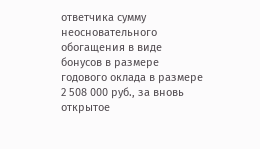ответчика сумму неосновательного обогащения в виде бонусов в размере годового оклада в размере 2 508 000 руб., за вновь открытое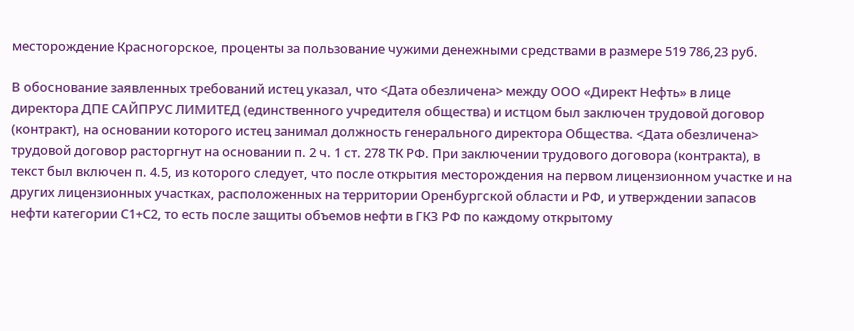месторождение Красногорское, проценты за пользование чужими денежными средствами в размере 519 786,23 руб.

В обоснование заявленных требований истец указал, что <Дата обезличена> между ООО «Директ Нефть» в лице директора ДПЕ САЙПРУС ЛИМИТЕД (единственного учредителя общества) и истцом был заключен трудовой договор (контракт), на основании которого истец занимал должность генерального директора Общества. <Дата обезличена> трудовой договор расторгнут на основании п. 2 ч. 1 ст. 278 ТК РФ. При заключении трудового договора (контракта), в текст был включен п. 4.5, из которого следует, что после открытия месторождения на первом лицензионном участке и на других лицензионных участках, расположенных на территории Оренбургской области и РФ, и утверждении запасов нефти категории С1+С2, то есть после защиты объемов нефти в ГКЗ РФ по каждому открытому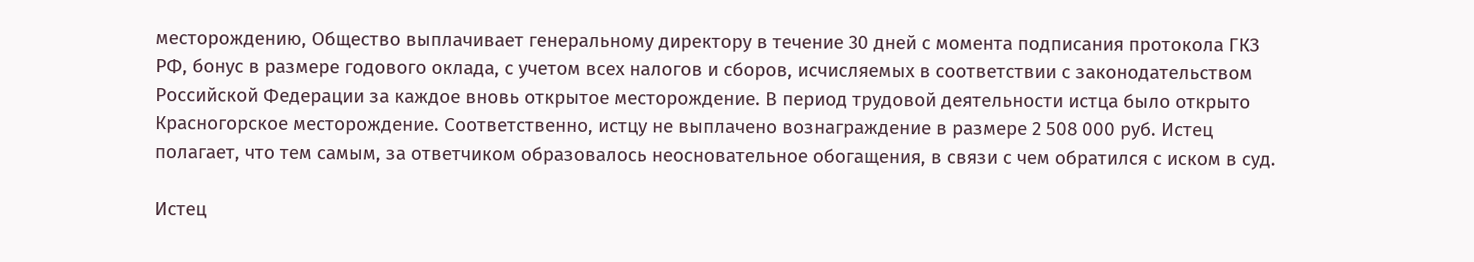месторождению, Общество выплачивает генеральному директору в течение 30 дней с момента подписания протокола ГКЗ РФ, бонус в размере годового оклада, с учетом всех налогов и сборов, исчисляемых в соответствии с законодательством Российской Федерации за каждое вновь открытое месторождение. В период трудовой деятельности истца было открыто Красногорское месторождение. Соответственно, истцу не выплачено вознаграждение в размере 2 508 000 руб. Истец полагает, что тем самым, за ответчиком образовалось неосновательное обогащения, в связи с чем обратился с иском в суд.

Истец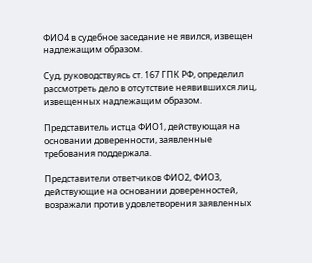ФИО4 в судебное заседание не явился, извещен надлежащим образом.

Суд, руководствуясь ст. 167 ГПК РФ, определил рассмотреть дело в отсутствие неявившихся лиц, извещенных надлежащим образом.

Представитель истца ФИО1, действующая на основании доверенности, заявленные требования поддержала.

Представители ответчиков ФИО2, ФИО3, действующие на основании доверенностей, возражали против удовлетворения заявленных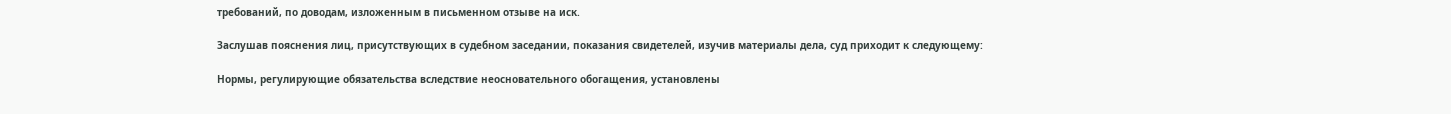требований, по доводам, изложенным в письменном отзыве на иск.

Заслушав пояснения лиц, присутствующих в судебном заседании, показания свидетелей, изучив материалы дела, суд приходит к следующему:

Нормы, регулирующие обязательства вследствие неосновательного обогащения, установлены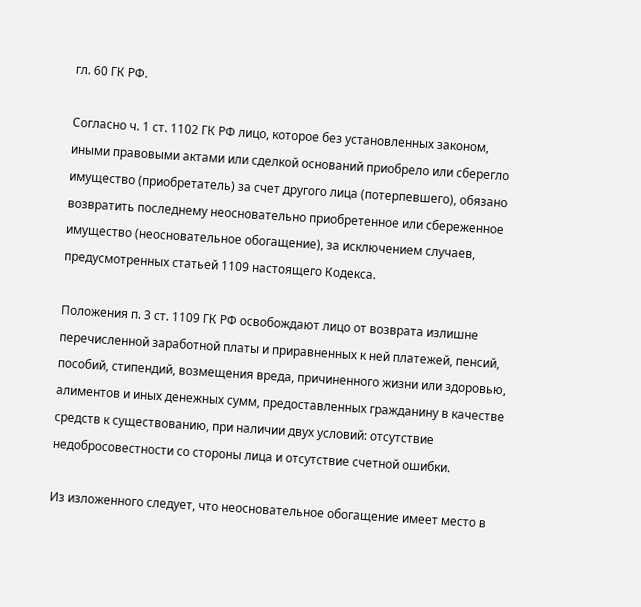гл. 60 ГК РФ.

Согласно ч. 1 ст. 1102 ГК РФ лицо, которое без установленных законом, иными правовыми актами или сделкой оснований приобрело или сберегло имущество (приобретатель) за счет другого лица (потерпевшего), обязано возвратить последнему неосновательно приобретенное или сбереженное имущество (неосновательное обогащение), за исключением случаев, предусмотренных статьей 1109 настоящего Кодекса.

Положения п. 3 ст. 1109 ГК РФ освобождают лицо от возврата излишне перечисленной заработной платы и приравненных к ней платежей, пенсий, пособий, стипендий, возмещения вреда, причиненного жизни или здоровью, алиментов и иных денежных сумм, предоставленных гражданину в качестве средств к существованию, при наличии двух условий: отсутствие недобросовестности со стороны лица и отсутствие счетной ошибки.

Из изложенного следует, что неосновательное обогащение имеет место в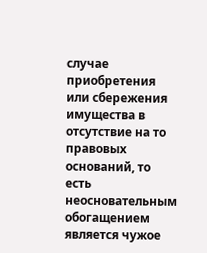случае приобретения или сбережения имущества в отсутствие на то правовых оснований, то есть неосновательным обогащением является чужое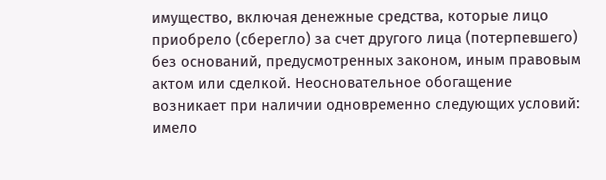имущество, включая денежные средства, которые лицо приобрело (сберегло) за счет другого лица (потерпевшего) без оснований, предусмотренных законом, иным правовым актом или сделкой. Неосновательное обогащение возникает при наличии одновременно следующих условий: имело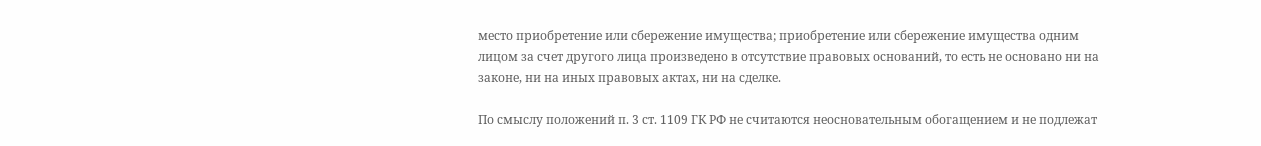место приобретение или сбережение имущества; приобретение или сбережение имущества одним лицом за счет другого лица произведено в отсутствие правовых оснований, то есть не основано ни на законе, ни на иных правовых актах, ни на сделке.

По смыслу положений п. 3 ст. 1109 ГК РФ не считаются неосновательным обогащением и не подлежат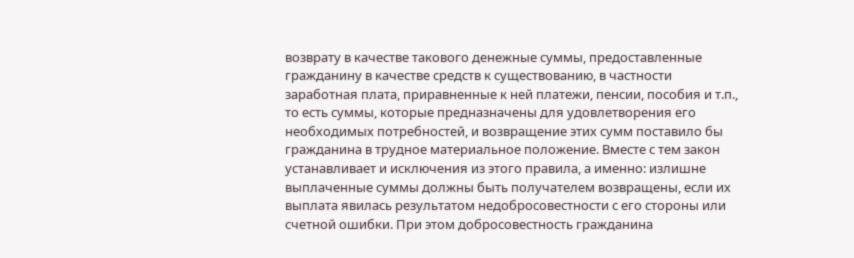возврату в качестве такового денежные суммы, предоставленные гражданину в качестве средств к существованию, в частности заработная плата, приравненные к ней платежи, пенсии, пособия и т.п., то есть суммы, которые предназначены для удовлетворения его необходимых потребностей, и возвращение этих сумм поставило бы гражданина в трудное материальное положение. Вместе с тем закон устанавливает и исключения из этого правила, а именно: излишне выплаченные суммы должны быть получателем возвращены, если их выплата явилась результатом недобросовестности с его стороны или счетной ошибки. При этом добросовестность гражданина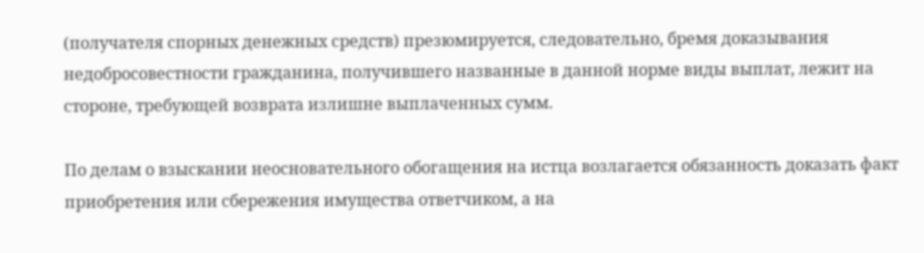(получателя спорных денежных средств) презюмируется, следовательно, бремя доказывания недобросовестности гражданина, получившего названные в данной норме виды выплат, лежит на стороне, требующей возврата излишне выплаченных сумм.

По делам о взыскании неосновательного обогащения на истца возлагается обязанность доказать факт приобретения или сбережения имущества ответчиком, а на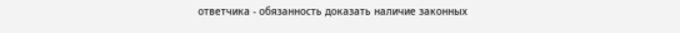ответчика - обязанность доказать наличие законных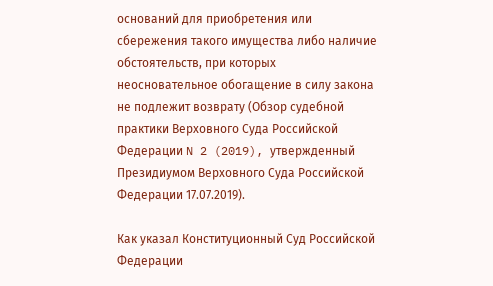оснований для приобретения или сбережения такого имущества либо наличие обстоятельств, при которых неосновательное обогащение в силу закона не подлежит возврату (Обзор судебной практики Верховного Суда Российской Федерации N 2 (2019), утвержденный Президиумом Верховного Суда Российской Федерации 17.07.2019).

Как указал Конституционный Суд Российской Федерации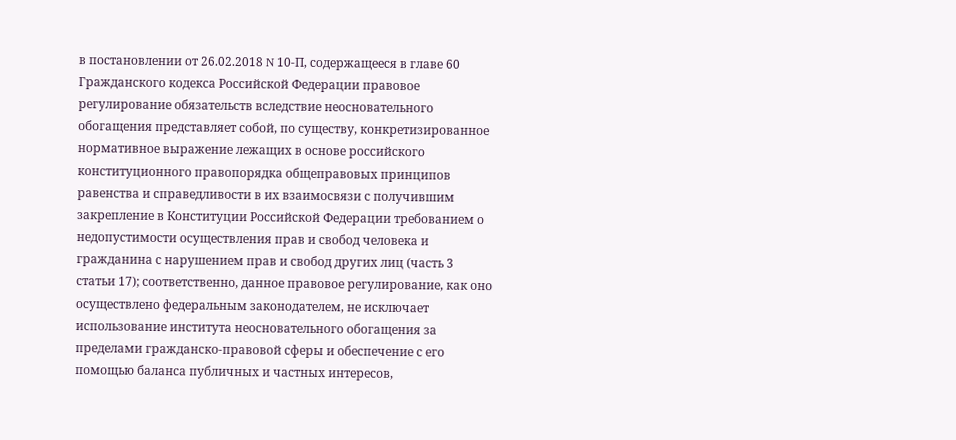в постановлении от 26.02.2018 N 10-П, содержащееся в главе 60 Гражданского кодекса Российской Федерации правовое регулирование обязательств вследствие неосновательного обогащения представляет собой, по существу, конкретизированное нормативное выражение лежащих в основе российского конституционного правопорядка общеправовых принципов равенства и справедливости в их взаимосвязи с получившим закрепление в Конституции Российской Федерации требованием о недопустимости осуществления прав и свобод человека и гражданина с нарушением прав и свобод других лиц (часть 3 статьи 17); соответственно, данное правовое регулирование, как оно осуществлено федеральным законодателем, не исключает использование института неосновательного обогащения за пределами гражданско-правовой сферы и обеспечение с его помощью баланса публичных и частных интересов,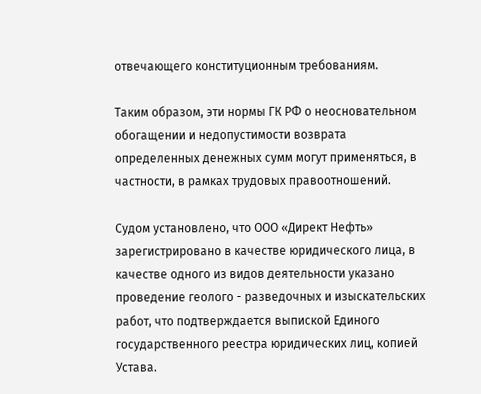отвечающего конституционным требованиям.

Таким образом, эти нормы ГК РФ о неосновательном обогащении и недопустимости возврата определенных денежных сумм могут применяться, в частности, в рамках трудовых правоотношений.

Судом установлено, что ООО «Директ Нефть» зарегистрировано в качестве юридического лица, в качестве одного из видов деятельности указано проведение геолого - разведочных и изыскательских работ, что подтверждается выпиской Единого государственного реестра юридических лиц, копией Устава.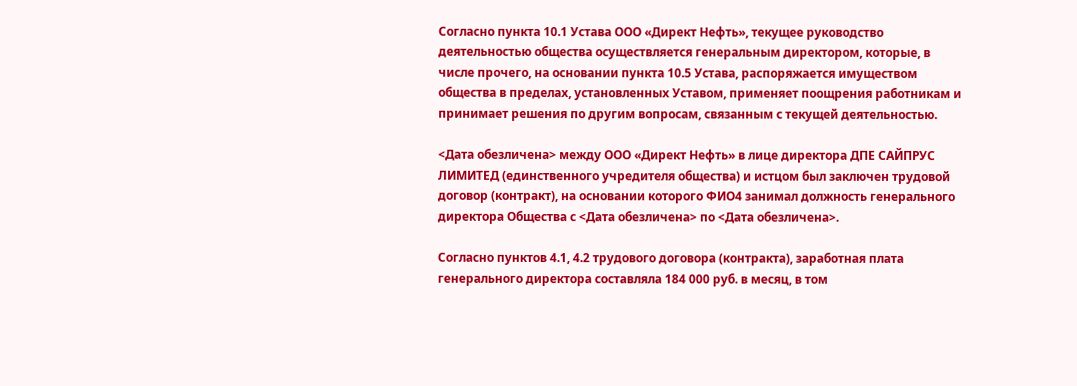Согласно пункта 10.1 Устава ООО «Директ Нефть», текущее руководство деятельностью общества осуществляется генеральным директором, которые, в числе прочего, на основании пункта 10.5 Устава, распоряжается имуществом общества в пределах, установленных Уставом, применяет поощрения работникам и принимает решения по другим вопросам, связанным с текущей деятельностью.

<Дата обезличена> между ООО «Директ Нефть» в лице директора ДПЕ САЙПРУС ЛИМИТЕД (единственного учредителя общества) и истцом был заключен трудовой договор (контракт), на основании которого ФИО4 занимал должность генерального директора Общества с <Дата обезличена> по <Дата обезличена>.

Согласно пунктов 4.1, 4.2 трудового договора (контракта), заработная плата генерального директора составляла 184 000 руб. в месяц, в том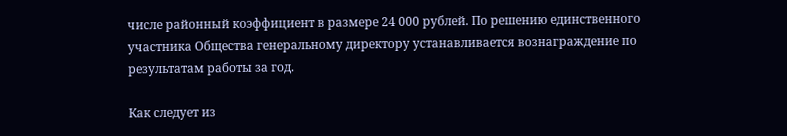числе районный коэффициент в размере 24 000 рублей. По решению единственного участника Общества генеральному директору устанавливается вознаграждение по результатам работы за год.

Как следует из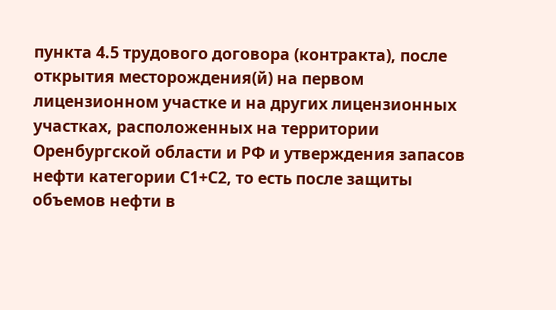пункта 4.5 трудового договора (контракта), после открытия месторождения(й) на первом лицензионном участке и на других лицензионных участках, расположенных на территории Оренбургской области и РФ и утверждения запасов нефти категории С1+С2, то есть после защиты объемов нефти в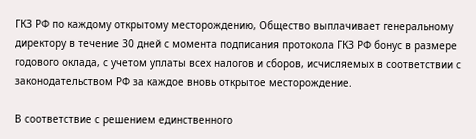ГКЗ РФ по каждому открытому месторождению, Общество выплачивает генеральному директору в течение 30 дней с момента подписания протокола ГКЗ РФ бонус в размере годового оклада, с учетом уплаты всех налогов и сборов, исчисляемых в соответствии с законодательством РФ за каждое вновь открытое месторождение.

В соответствие с решением единственного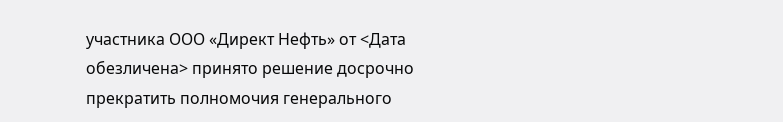участника ООО «Директ Нефть» от <Дата обезличена> принято решение досрочно прекратить полномочия генерального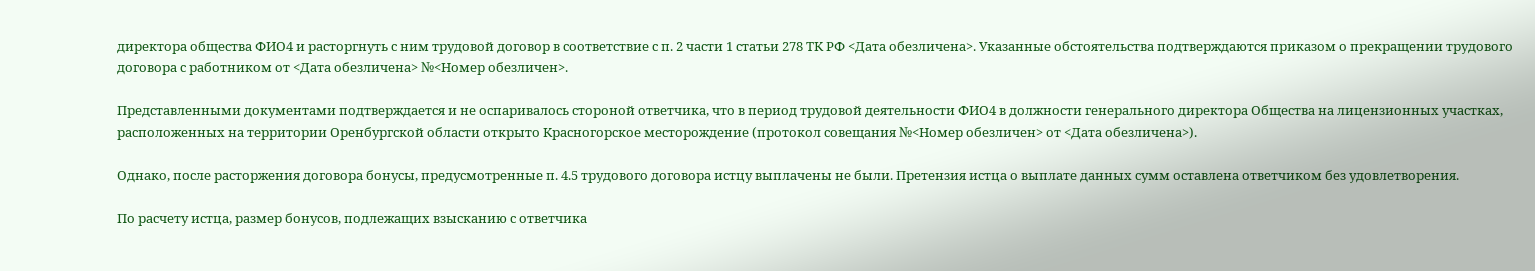директора общества ФИО4 и расторгнуть с ним трудовой договор в соответствие с п. 2 части 1 статьи 278 ТК РФ <Дата обезличена>. Указанные обстоятельства подтверждаются приказом о прекращении трудового договора с работником от <Дата обезличена> №<Номер обезличен>.

Представленными документами подтверждается и не оспаривалось стороной ответчика, что в период трудовой деятельности ФИО4 в должности генерального директора Общества на лицензионных участках, расположенных на территории Оренбургской области открыто Красногорское месторождение (протокол совещания №<Номер обезличен> от <Дата обезличена>).

Однако, после расторжения договора бонусы, предусмотренные п. 4.5 трудового договора истцу выплачены не были. Претензия истца о выплате данных сумм оставлена ответчиком без удовлетворения.

По расчету истца, размер бонусов, подлежащих взысканию с ответчика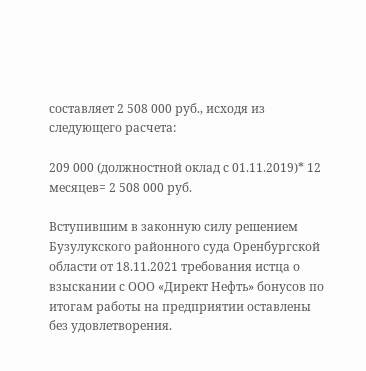составляет 2 508 000 руб., исходя из следующего расчета:

209 000 (должностной оклад с 01.11.2019)* 12 месяцев= 2 508 000 руб.

Вступившим в законную силу решением Бузулукского районного суда Оренбургской области от 18.11.2021 требования истца о взыскании с ООО «Директ Нефть» бонусов по итогам работы на предприятии оставлены без удовлетворения.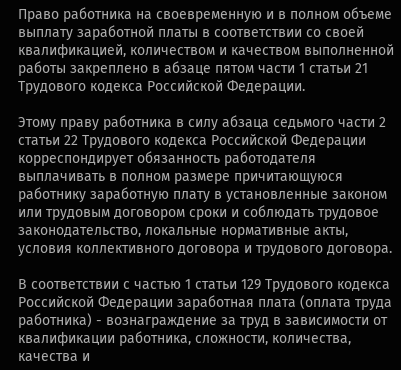Право работника на своевременную и в полном объеме выплату заработной платы в соответствии со своей квалификацией, количеством и качеством выполненной работы закреплено в абзаце пятом части 1 статьи 21 Трудового кодекса Российской Федерации.

Этому праву работника в силу абзаца седьмого части 2 статьи 22 Трудового кодекса Российской Федерации корреспондирует обязанность работодателя выплачивать в полном размере причитающуюся работнику заработную плату в установленные законом или трудовым договором сроки и соблюдать трудовое законодательство, локальные нормативные акты, условия коллективного договора и трудового договора.

В соответствии с частью 1 статьи 129 Трудового кодекса Российской Федерации заработная плата (оплата труда работника) - вознаграждение за труд в зависимости от квалификации работника, сложности, количества, качества и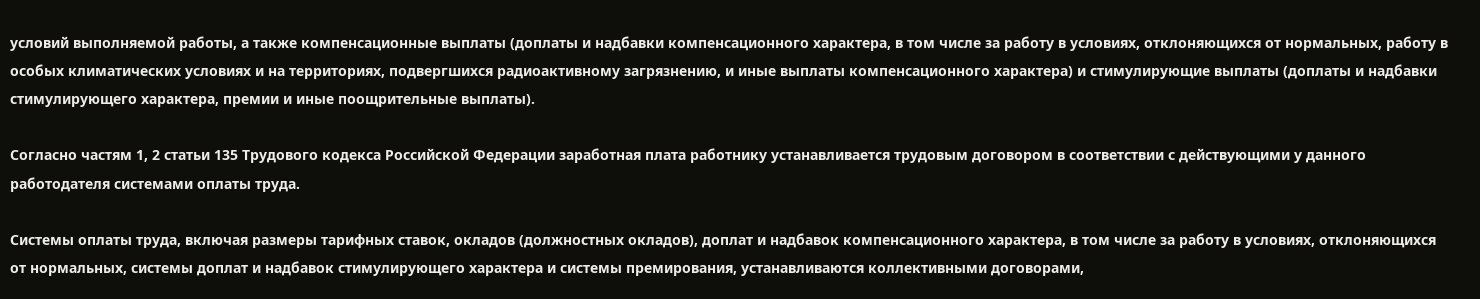условий выполняемой работы, а также компенсационные выплаты (доплаты и надбавки компенсационного характера, в том числе за работу в условиях, отклоняющихся от нормальных, работу в особых климатических условиях и на территориях, подвергшихся радиоактивному загрязнению, и иные выплаты компенсационного характера) и стимулирующие выплаты (доплаты и надбавки стимулирующего характера, премии и иные поощрительные выплаты).

Согласно частям 1, 2 статьи 135 Трудового кодекса Российской Федерации заработная плата работнику устанавливается трудовым договором в соответствии с действующими у данного работодателя системами оплаты труда.

Системы оплаты труда, включая размеры тарифных ставок, окладов (должностных окладов), доплат и надбавок компенсационного характера, в том числе за работу в условиях, отклоняющихся от нормальных, системы доплат и надбавок стимулирующего характера и системы премирования, устанавливаются коллективными договорами,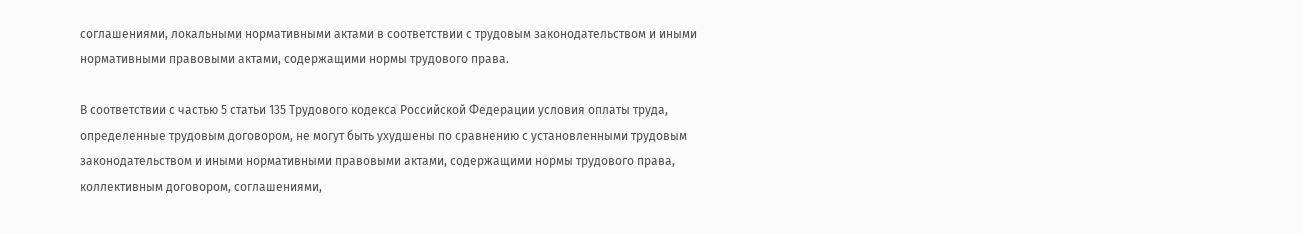соглашениями, локальными нормативными актами в соответствии с трудовым законодательством и иными нормативными правовыми актами, содержащими нормы трудового права.

В соответствии с частью 5 статьи 135 Трудового кодекса Российской Федерации условия оплаты труда, определенные трудовым договором, не могут быть ухудшены по сравнению с установленными трудовым законодательством и иными нормативными правовыми актами, содержащими нормы трудового права, коллективным договором, соглашениями,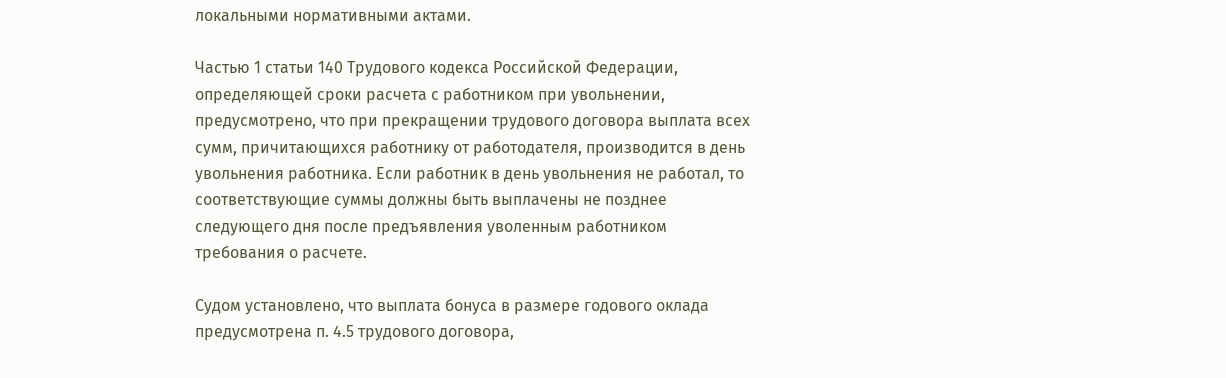локальными нормативными актами.

Частью 1 статьи 140 Трудового кодекса Российской Федерации, определяющей сроки расчета с работником при увольнении, предусмотрено, что при прекращении трудового договора выплата всех сумм, причитающихся работнику от работодателя, производится в день увольнения работника. Если работник в день увольнения не работал, то соответствующие суммы должны быть выплачены не позднее следующего дня после предъявления уволенным работником требования о расчете.

Судом установлено, что выплата бонуса в размере годового оклада предусмотрена п. 4.5 трудового договора,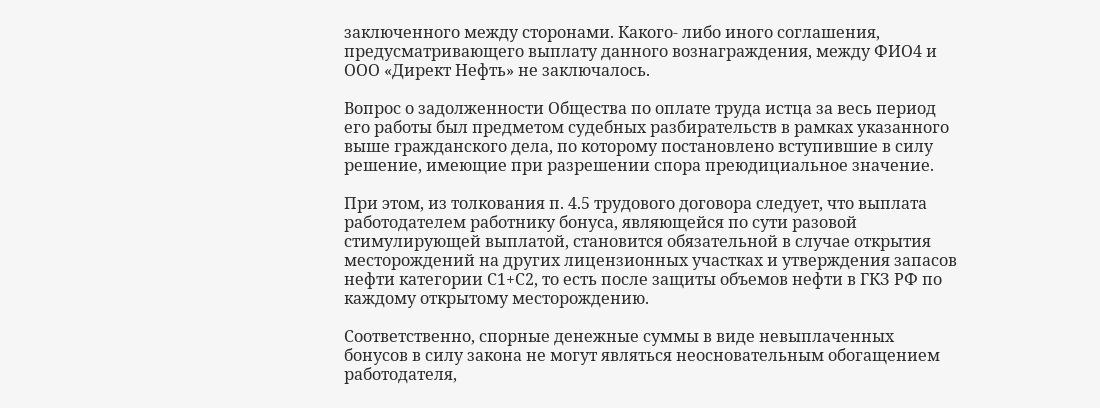заключенного между сторонами. Какого- либо иного соглашения, предусматривающего выплату данного вознаграждения, между ФИО4 и ООО «Директ Нефть» не заключалось.

Вопрос о задолженности Общества по оплате труда истца за весь период его работы был предметом судебных разбирательств в рамках указанного выше гражданского дела, по которому постановлено вступившие в силу решение, имеющие при разрешении спора преюдициальное значение.

При этом, из толкования п. 4.5 трудового договора следует, что выплата работодателем работнику бонуса, являющейся по сути разовой стимулирующей выплатой, становится обязательной в случае открытия месторождений на других лицензионных участках и утверждения запасов нефти категории С1+С2, то есть после защиты объемов нефти в ГКЗ РФ по каждому открытому месторождению.

Соответственно, спорные денежные суммы в виде невыплаченных бонусов в силу закона не могут являться неосновательным обогащением работодателя,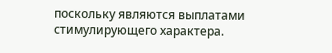поскольку являются выплатами стимулирующего характера.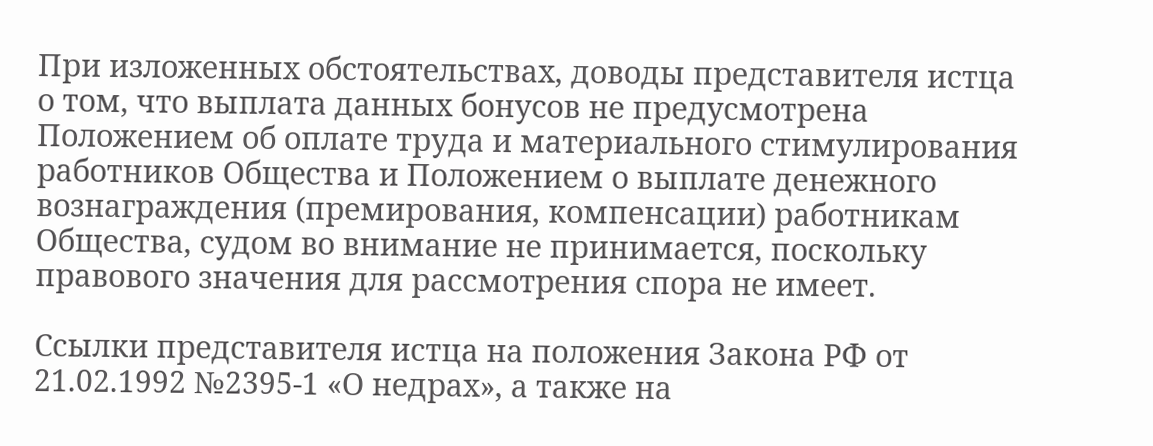При изложенных обстоятельствах, доводы представителя истца о том, что выплата данных бонусов не предусмотрена Положением об оплате труда и материального стимулирования работников Общества и Положением о выплате денежного вознаграждения (премирования, компенсации) работникам Общества, судом во внимание не принимается, поскольку правового значения для рассмотрения спора не имеет.

Ссылки представителя истца на положения Закона РФ от 21.02.1992 №2395-1 «О недрах», а также на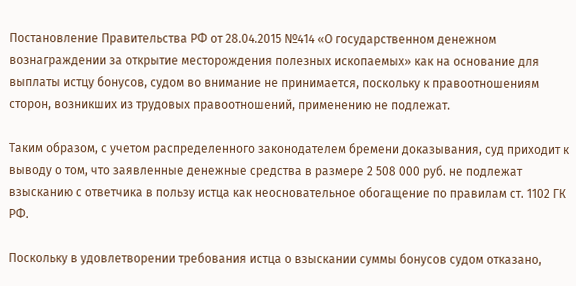Постановление Правительства РФ от 28.04.2015 №414 «О государственном денежном вознаграждении за открытие месторождения полезных ископаемых» как на основание для выплаты истцу бонусов, судом во внимание не принимается, поскольку к правоотношениям сторон, возникших из трудовых правоотношений, применению не подлежат.

Таким образом, с учетом распределенного законодателем бремени доказывания, суд приходит к выводу о том, что заявленные денежные средства в размере 2 508 000 руб. не подлежат взысканию с ответчика в пользу истца как неосновательное обогащение по правилам ст. 1102 ГК РФ.

Поскольку в удовлетворении требования истца о взыскании суммы бонусов судом отказано,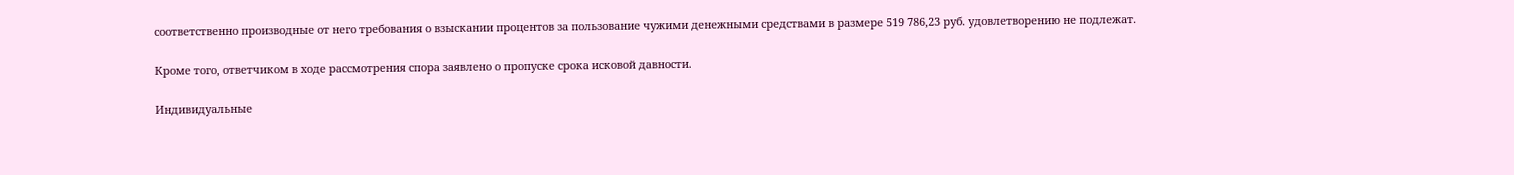соответственно производные от него требования о взыскании процентов за пользование чужими денежными средствами в размере 519 786,23 руб. удовлетворению не подлежат.

Кроме того, ответчиком в ходе рассмотрения спора заявлено о пропуске срока исковой давности.

Индивидуальные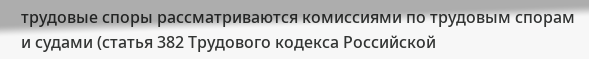трудовые споры рассматриваются комиссиями по трудовым спорам и судами (статья 382 Трудового кодекса Российской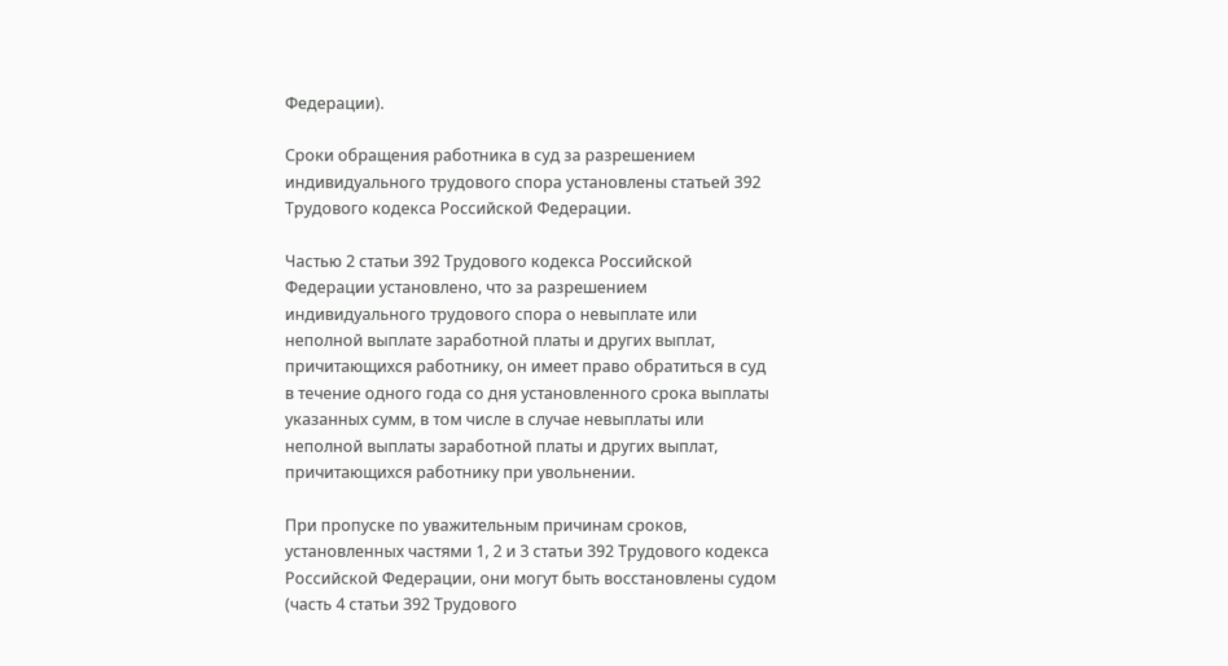Федерации).

Сроки обращения работника в суд за разрешением индивидуального трудового спора установлены статьей 392 Трудового кодекса Российской Федерации.

Частью 2 статьи 392 Трудового кодекса Российской Федерации установлено, что за разрешением индивидуального трудового спора о невыплате или неполной выплате заработной платы и других выплат, причитающихся работнику, он имеет право обратиться в суд в течение одного года со дня установленного срока выплаты указанных сумм, в том числе в случае невыплаты или неполной выплаты заработной платы и других выплат, причитающихся работнику при увольнении.

При пропуске по уважительным причинам сроков, установленных частями 1, 2 и 3 статьи 392 Трудового кодекса Российской Федерации, они могут быть восстановлены судом (часть 4 статьи 392 Трудового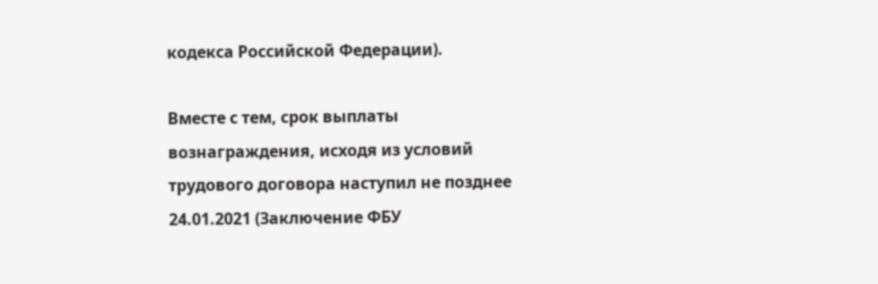кодекса Российской Федерации).

Вместе с тем, срок выплаты вознаграждения, исходя из условий трудового договора наступил не позднее 24.01.2021 (Заключение ФБУ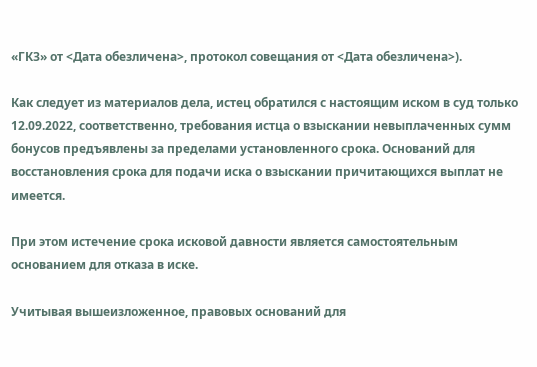«ГКЗ» от <Дата обезличена>, протокол совещания от <Дата обезличена>).

Как следует из материалов дела, истец обратился с настоящим иском в суд только 12.09.2022, соответственно, требования истца о взыскании невыплаченных сумм бонусов предъявлены за пределами установленного срока. Оснований для восстановления срока для подачи иска о взыскании причитающихся выплат не имеется.

При этом истечение срока исковой давности является самостоятельным основанием для отказа в иске.

Учитывая вышеизложенное, правовых оснований для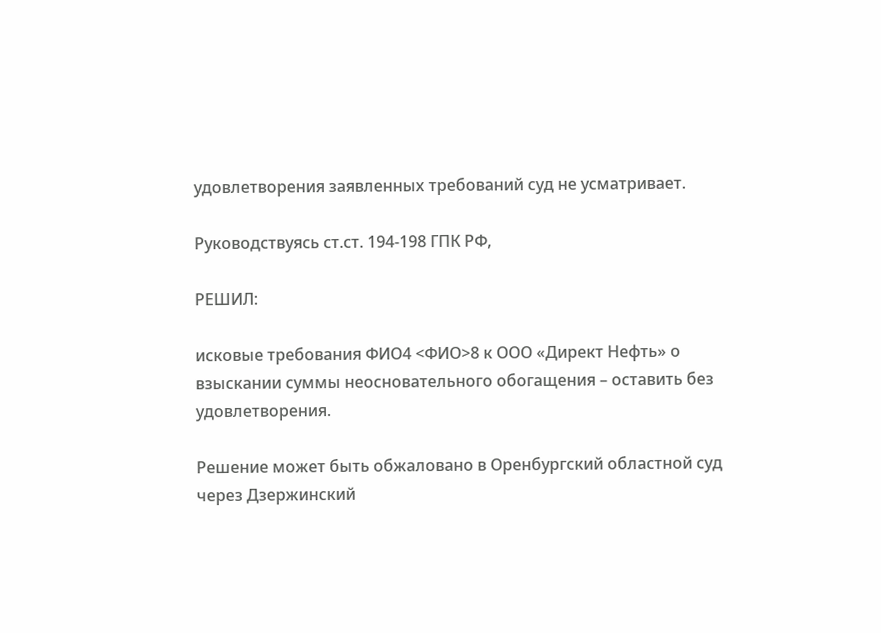удовлетворения заявленных требований суд не усматривает.

Руководствуясь ст.ст. 194-198 ГПК РФ,

РЕШИЛ:

исковые требования ФИО4 <ФИО>8 к ООО «Директ Нефть» о взыскании суммы неосновательного обогащения – оставить без удовлетворения.

Решение может быть обжаловано в Оренбургский областной суд через Дзержинский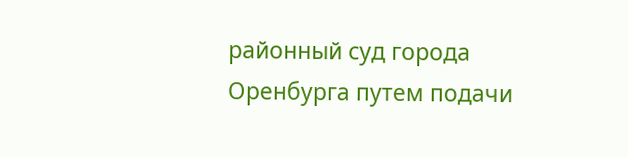районный суд города Оренбурга путем подачи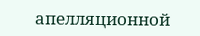апелляционной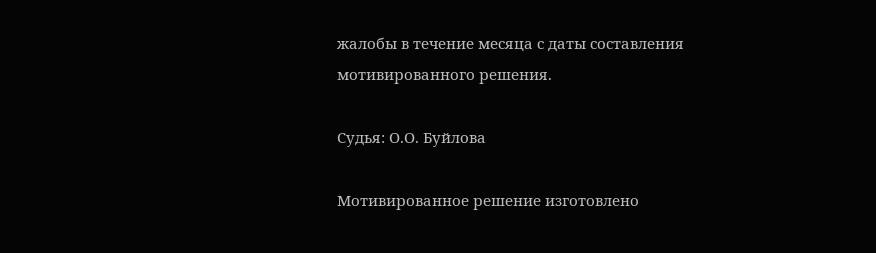жалобы в течение месяца с даты составления мотивированного решения.

Судья: О.О. Буйлова

Мотивированное решение изготовлено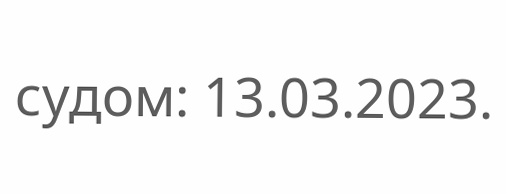судом: 13.03.2023.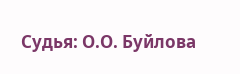Судья: О.О. Буйлова